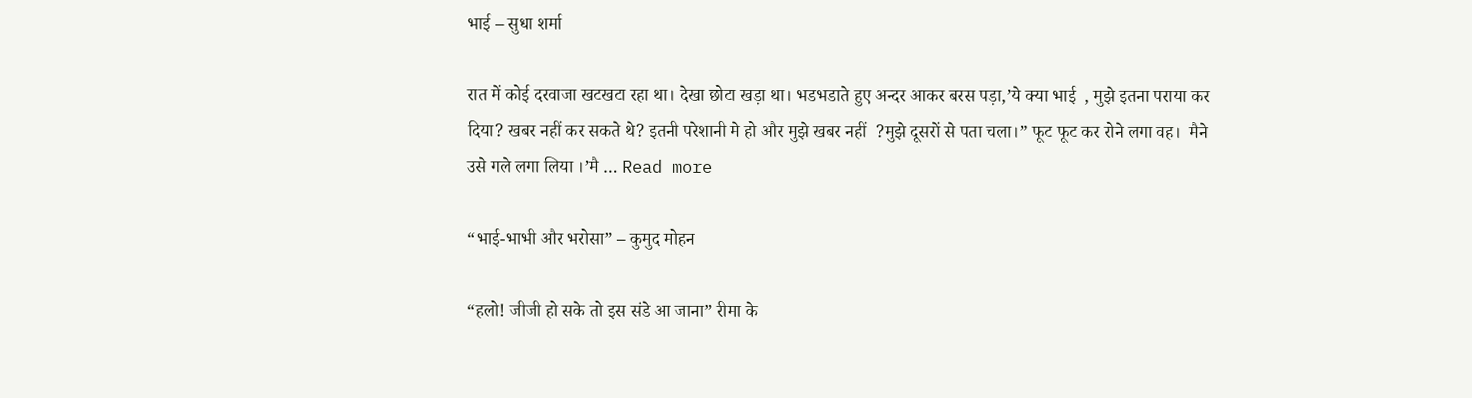भाई – सुधा शर्मा

रात में कोई दरवाजा खटखटा रहा था। देखा छोटा खड़ा था। भडभडाते हुए अन्दर आकर बरस पड़ा,’ये क्या भाई  , मुझे इतना पराया कर दिया? खबर नहीं कर सकते थे? इतनी परेशानी मे हो और मुझे खबर नहीं  ?मुझे दूसरों से पता चला।” फूट फूट कर रोने लगा वह।  मैने उसे गले लगा लिया ।’मै … Read more

“भाई-भाभी और भरोसा” – कुमुद मोहन

“हलो! जीजी हो सके तो इस संडे आ जाना” रीमा के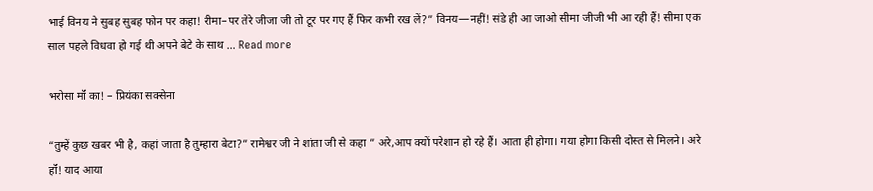भाई विनय ने सुबह सुबह फोन पर कहा! रीमा–पर तेरे जीजा जी तो टूर पर गए हैं फिर कभी रख लें?” विनय—नहीं! संडे ही आ जाओ सीमा जीजी भी आ रही हैं! सीमा एक साल पहले विधवा हो गई थी अपने बेटे के साथ … Read more

भरोसा मॉ॑ का! – प्रियंका सक्सेना

“तुम्हें कुछ खबर भी है, कहां जाता है तुम्हारा बेटा?” रामेश्वर जी ने शांता जी से कहा ” अरे,आप क्यों परेशान हो रहे हैं। आता ही होगा। गया होगा किसी दोस्त से मिलने। अरे हॉ॑! याद आया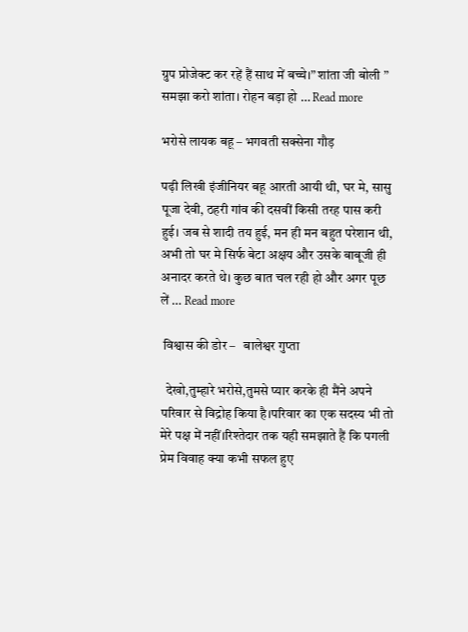ग्रुप प्रोजेक्ट कर रहें हैं साथ में बच्चे।” शांता जी बोली ” समझा करो शांता। रोहन बड़ा हो … Read more

भरोसे लायक बहू – भगवती सक्सेना गौड़

पढ़ी लिखी इंजीनियर बहू आरती आयी थी, घर मे, सासु पूजा देवी, ठहरी गांव की दसवीं किसी तरह पास करी हुई। जब से शादी तय हुई, मन ही मन बहुत परेशान थी, अभी तो घर मे सिर्फ बेटा अक्षय और उसके बाबूजी ही अनादर करते थे। कुछ बात चल रही हो और अगर पूछ लें … Read more

 विश्वास की डोर –   बालेश्वर गुप्ता

  देखो,तुम्हारे भरोसे,तुमसे प्यार करके ही मैंने अपने परिवार से विद्रोह किया है।परिवार का एक सदस्य भी तो मेरे पक्ष में नहीं।रिश्तेदार तक यही समझाते हैं कि पगली प्रेम विवाह क्या कभी सफल हुए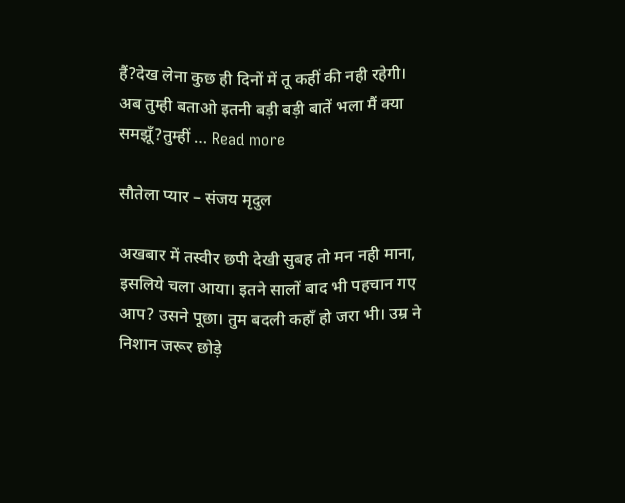हैं?देख लेना कुछ ही दिनों में तू कहीं की नही रहेगी। अब तुम्ही बताओ इतनी बड़ी बड़ी बातें भला मैं क्या समझूँ?तुम्हीं … Read more

सौतेला प्यार – संजय मृदुल

अखबार में तस्वीर छपी देखी सुबह तो मन नही माना, इसलिये चला आया। इतने सालों बाद भी पहचान गए आप? उसने पूछा। तुम बदली कहाँ हो जरा भी। उम्र ने निशान जरूर छोड़े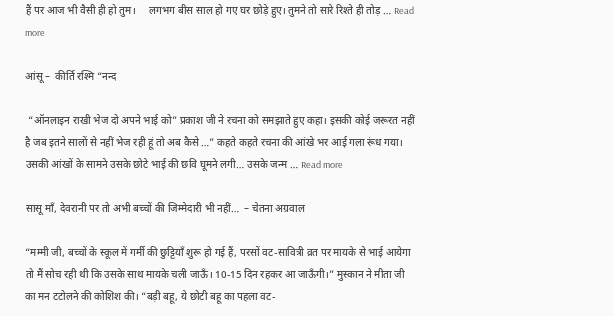हैं पर आज भी वैसी ही हो तुम।     लगभग बीस साल हो गए घर छोड़े हुए। तुमने तो सारे रिश्ते ही तोड़ … Read more

आंसू –  कीर्ति रश्मि “नन्द

 “ऑनलाइन राखी भेज दो अपने भाई को” प्रकाश जी ने रचना को समझाते हुए कहा। इसकी कोई जरूरत नहीं है जब इतने सालों से नहीं भेज रही हूं तो अब कैसे …” कहते कहते रचना की आंखे भर आई गला रूंध गया।          उसकी आंखों के सामने उसके छोटे भाई की छवि घूमने लगी… उसके जन्म … Read more

सासू माँ, देवरानी पर तो अभी बच्चों की जिम्मेदारी भी नहीं…  – चेतना अग्रवाल

“मम्मी जी, बच्चों के स्कूल में गर्मी की छुट्टियाँ शुरू हो गई हैं, परसों वट-सावित्री व्रत पर मायके से भाई आयेगा तो मैं सोच रही थी कि उसके साथ मायके चली जाऊँ। 10-15 दिन रहकर आ जाऊँगी।” मुस्कान ने मीता जी का मन टटोलने की कोशिश की। “बड़ी बहू, ये छोटी बहू का पहला वट-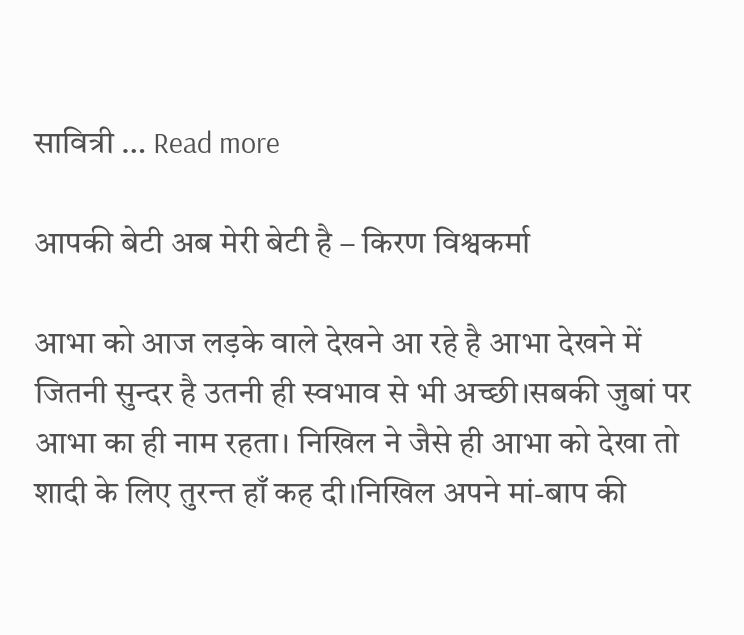सावित्री … Read more

आपकी बेटी अब मेरी बेटी है – किरण विश्वकर्मा

आभा को आज लड़के वाले देखने आ रहे है आभा देखने में जितनी सुन्दर है उतनी ही स्वभाव से भी अच्छी।सबकी जुबां पर आभा का ही नाम रहता। निखिल ने जैसे ही आभा को देखा तो शादी के लिए तुरन्त हाँ कह दी।निखिल अपने मां-बाप की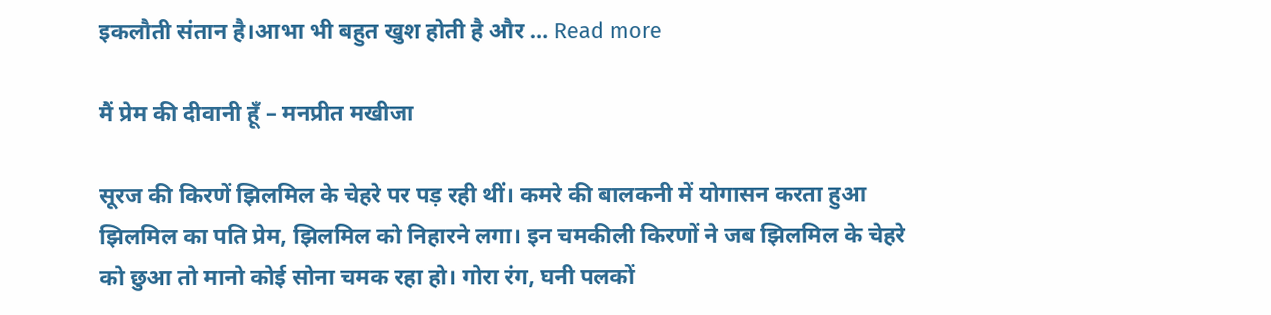इकलौती संतान है।आभा भी बहुत खुश होती है और … Read more

मैं प्रेम की दीवानी हूँ – मनप्रीत मखीजा

सूरज की किरणें झिलमिल के चेहरे पर पड़ रही थीं। कमरे की बालकनी में योगासन करता हुआ झिलमिल का पति प्रेम, झिलमिल को निहारने लगा। इन चमकीली किरणों ने जब झिलमिल के चेहरे को छुआ तो मानो कोई सोना चमक रहा हो। गोरा रंग, घनी पलकों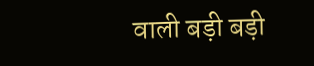वाली बड़ी बड़ी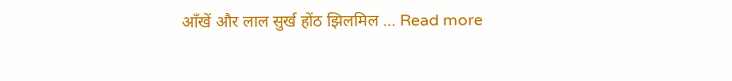आँखें और लाल सुर्ख होंठ झिलमिल … Read more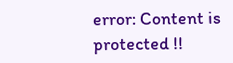error: Content is protected !!